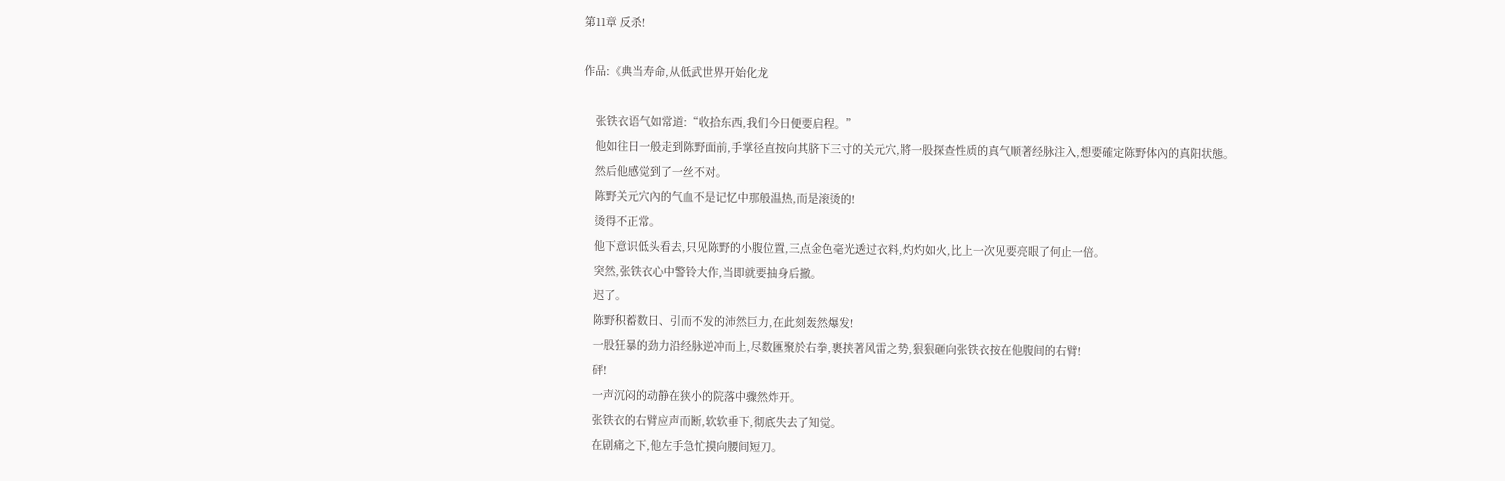第11章 反杀!

作品:《典当寿命,从低武世界开始化龙

    张铁衣语气如常道:“收拾东西,我们今日便要启程。”
    他如往日一般走到陈野面前,手掌径直按向其脐下三寸的关元穴,將一股探查性质的真气顺著经脉注入,想要確定陈野体內的真阳状態。
    然后他感觉到了一丝不对。
    陈野关元穴內的气血不是记忆中那般温热,而是滚烫的!
    烫得不正常。
    他下意识低头看去,只见陈野的小腹位置,三点金色毫光透过衣料,灼灼如火,比上一次见要亮眼了何止一倍。
    突然,张铁衣心中警铃大作,当即就要抽身后撤。
    迟了。
    陈野积蓄数日、引而不发的沛然巨力,在此刻轰然爆发!
    一股狂暴的劲力沿经脉逆冲而上,尽数匯聚於右拳,裹挟著风雷之势,狠狠砸向张铁衣按在他腹间的右臂!
    砰!
    一声沉闷的动静在狭小的院落中骤然炸开。
    张铁衣的右臂应声而断,软软垂下,彻底失去了知觉。
    在剧痛之下,他左手急忙摸向腰间短刀。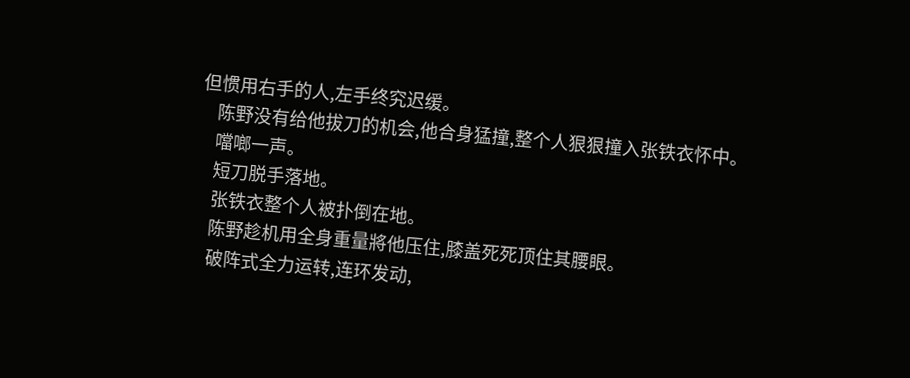但惯用右手的人,左手终究迟缓。
    陈野没有给他拔刀的机会,他合身猛撞,整个人狠狠撞入张铁衣怀中。
    噹啷一声。
    短刀脱手落地。
    张铁衣整个人被扑倒在地。
    陈野趁机用全身重量將他压住,膝盖死死顶住其腰眼。
    破阵式全力运转,连环发动,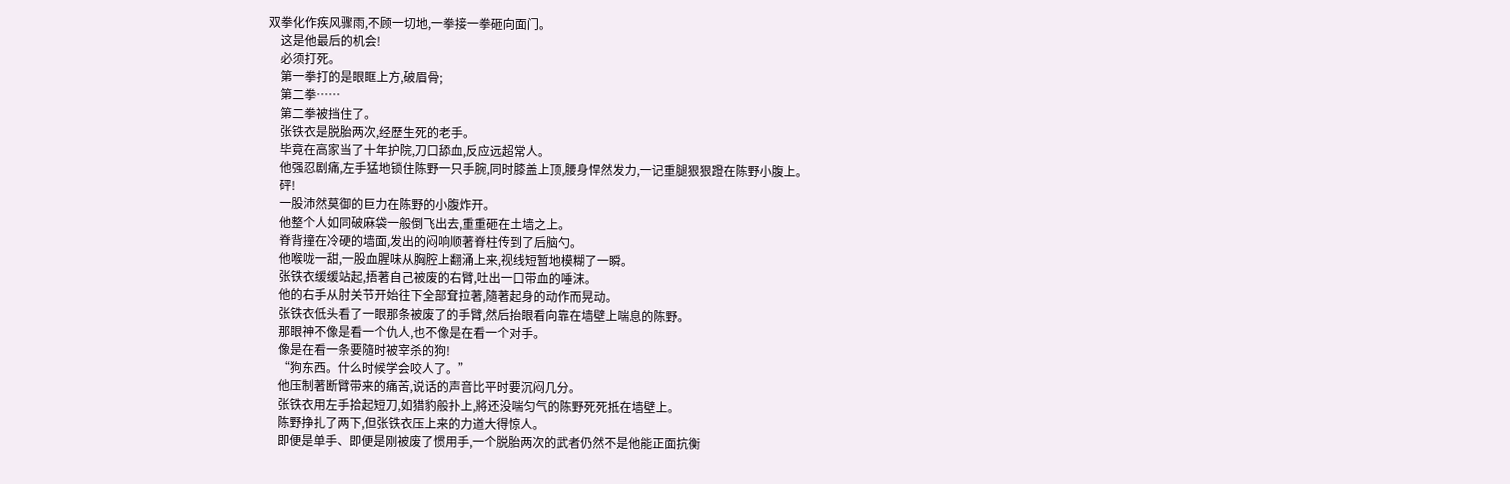双拳化作疾风骤雨,不顾一切地,一拳接一拳砸向面门。
    这是他最后的机会!
    必须打死。
    第一拳打的是眼眶上方,破眉骨;
    第二拳……
    第二拳被挡住了。
    张铁衣是脱胎两次,经歷生死的老手。
    毕竟在高家当了十年护院,刀口舔血,反应远超常人。
    他强忍剧痛,左手猛地锁住陈野一只手腕,同时膝盖上顶,腰身悍然发力,一记重腿狠狠蹬在陈野小腹上。
    砰!
    一股沛然莫御的巨力在陈野的小腹炸开。
    他整个人如同破麻袋一般倒飞出去,重重砸在土墙之上。
    脊背撞在冷硬的墙面,发出的闷响顺著脊柱传到了后脑勺。
    他喉咙一甜,一股血腥味从胸腔上翻涌上来,视线短暂地模糊了一瞬。
    张铁衣缓缓站起,捂著自己被废的右臂,吐出一口带血的唾沫。
    他的右手从肘关节开始往下全部耷拉著,隨著起身的动作而晃动。
    张铁衣低头看了一眼那条被废了的手臂,然后抬眼看向靠在墙壁上喘息的陈野。
    那眼神不像是看一个仇人,也不像是在看一个对手。
    像是在看一条要隨时被宰杀的狗!
    “狗东西。什么时候学会咬人了。”
    他压制著断臂带来的痛苦,说话的声音比平时要沉闷几分。
    张铁衣用左手拾起短刀,如猎豹般扑上,將还没喘匀气的陈野死死抵在墙壁上。
    陈野挣扎了两下,但张铁衣压上来的力道大得惊人。
    即便是单手、即便是刚被废了惯用手,一个脱胎两次的武者仍然不是他能正面抗衡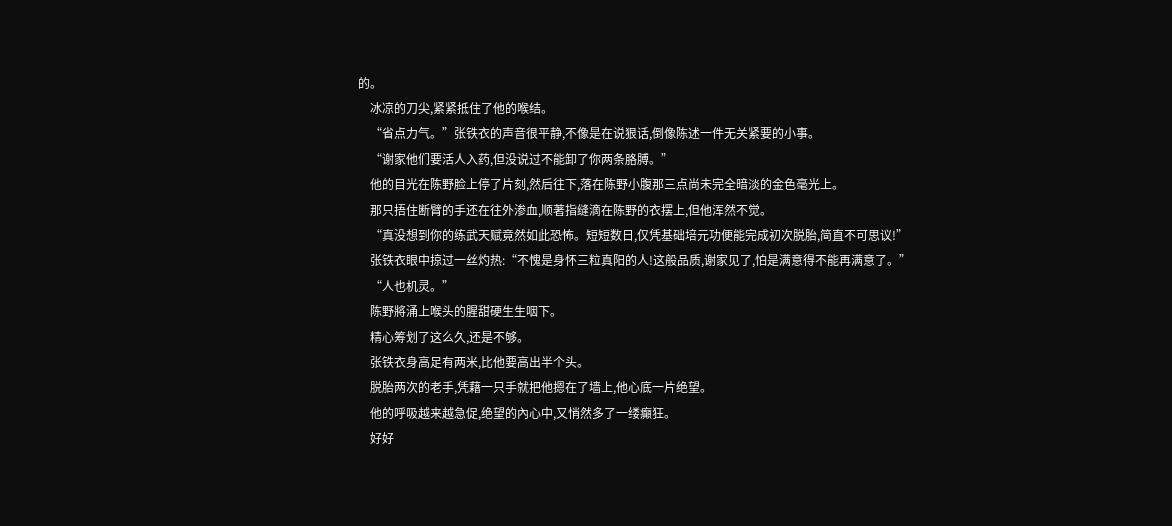的。
    冰凉的刀尖,紧紧抵住了他的喉结。
    “省点力气。”张铁衣的声音很平静,不像是在说狠话,倒像陈述一件无关紧要的小事。
    “谢家他们要活人入药,但没说过不能卸了你两条胳膊。”
    他的目光在陈野脸上停了片刻,然后往下,落在陈野小腹那三点尚未完全暗淡的金色毫光上。
    那只捂住断臂的手还在往外渗血,顺著指缝滴在陈野的衣摆上,但他浑然不觉。
    “真没想到你的练武天赋竟然如此恐怖。短短数日,仅凭基础培元功便能完成初次脱胎,简直不可思议!”
    张铁衣眼中掠过一丝灼热:“不愧是身怀三粒真阳的人!这般品质,谢家见了,怕是满意得不能再满意了。”
    “人也机灵。”
    陈野將涌上喉头的腥甜硬生生咽下。
    精心筹划了这么久,还是不够。
    张铁衣身高足有两米,比他要高出半个头。
    脱胎两次的老手,凭藉一只手就把他摁在了墙上,他心底一片绝望。
    他的呼吸越来越急促,绝望的內心中,又悄然多了一缕癲狂。
    好好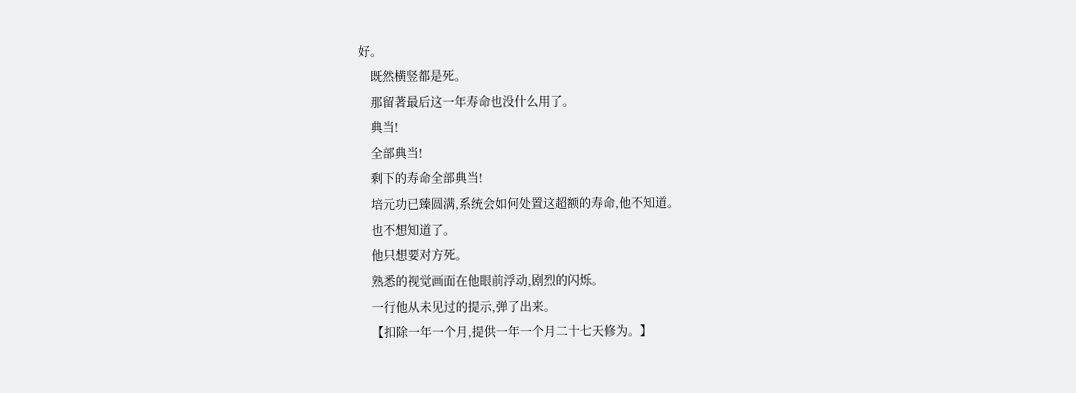好。
    既然横竖都是死。
    那留著最后这一年寿命也没什么用了。
    典当!
    全部典当!
    剩下的寿命全部典当!
    培元功已臻圆满,系统会如何处置这超额的寿命,他不知道。
    也不想知道了。
    他只想要对方死。
    熟悉的视觉画面在他眼前浮动,剧烈的闪烁。
    一行他从未见过的提示,弹了出来。
    【扣除一年一个月,提供一年一个月二十七天修为。】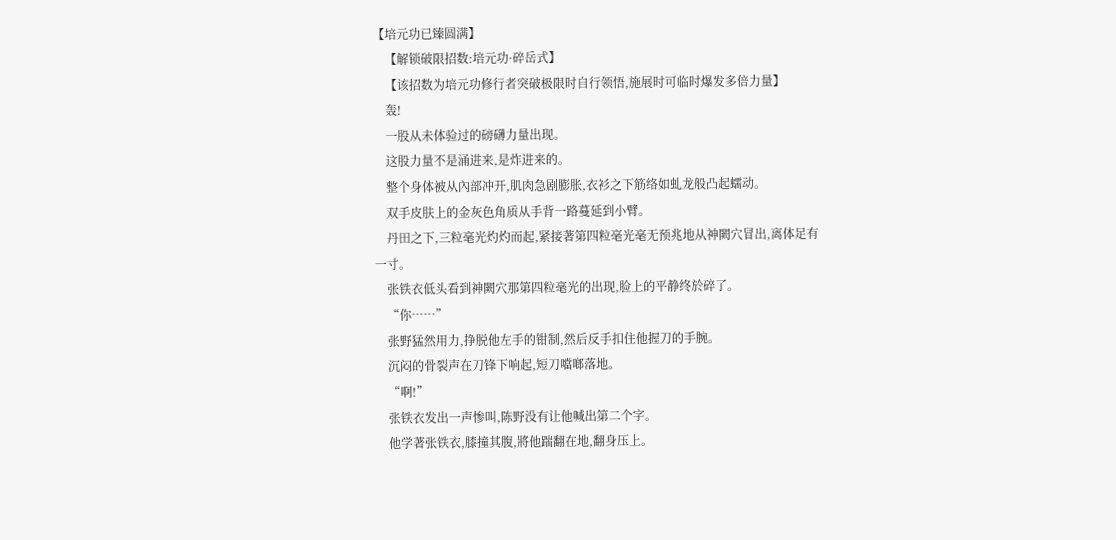【培元功已臻圆满】
    【解锁破限招数:培元功·碎岳式】
    【该招数为培元功修行者突破极限时自行领悟,施展时可临时爆发多倍力量】
    轰!
    一股从未体验过的磅礴力量出现。
    这股力量不是涌进来,是炸进来的。
    整个身体被从內部冲开,肌肉急剧膨胀,衣衫之下筋络如虬龙般凸起蠕动。
    双手皮肤上的金灰色角质从手背一路蔓延到小臂。
    丹田之下,三粒毫光灼灼而起,紧接著第四粒毫光毫无预兆地从神闕穴冒出,离体足有一寸。
    张铁衣低头看到神闕穴那第四粒毫光的出现,脸上的平静终於碎了。
    “你……”
    张野猛然用力,挣脱他左手的钳制,然后反手扣住他握刀的手腕。
    沉闷的骨裂声在刀锋下响起,短刀噹啷落地。
    “啊!”
    张铁衣发出一声惨叫,陈野没有让他喊出第二个字。
    他学著张铁衣,膝撞其腹,將他踹翻在地,翻身压上。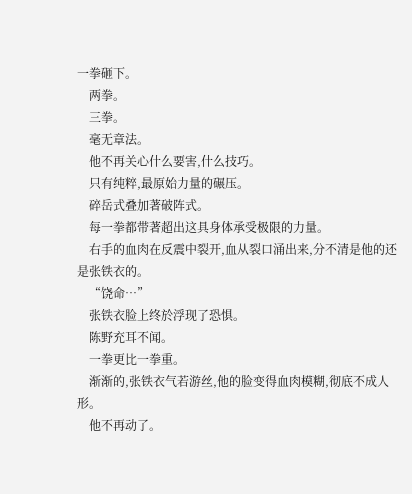一拳砸下。
    两拳。
    三拳。
    毫无章法。
    他不再关心什么要害,什么技巧。
    只有纯粹,最原始力量的碾压。
    碎岳式叠加著破阵式。
    每一拳都带著超出这具身体承受极限的力量。
    右手的血肉在反震中裂开,血从裂口涌出来,分不清是他的还是张铁衣的。
    “饶命…”
    张铁衣脸上终於浮现了恐惧。
    陈野充耳不闻。
    一拳更比一拳重。
    渐渐的,张铁衣气若游丝,他的脸变得血肉模糊,彻底不成人形。
    他不再动了。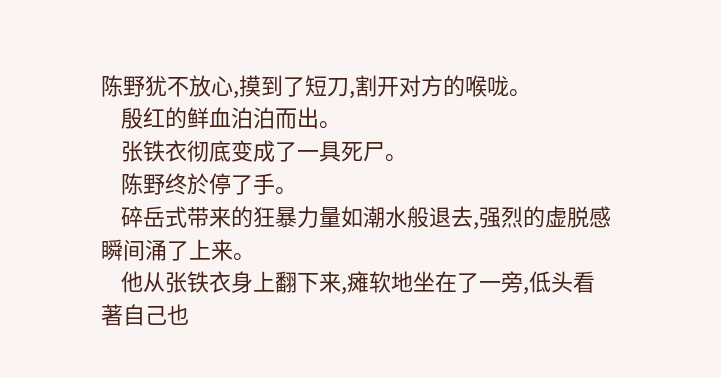陈野犹不放心,摸到了短刀,割开对方的喉咙。
    殷红的鲜血泊泊而出。
    张铁衣彻底变成了一具死尸。
    陈野终於停了手。
    碎岳式带来的狂暴力量如潮水般退去,强烈的虚脱感瞬间涌了上来。
    他从张铁衣身上翻下来,瘫软地坐在了一旁,低头看著自己也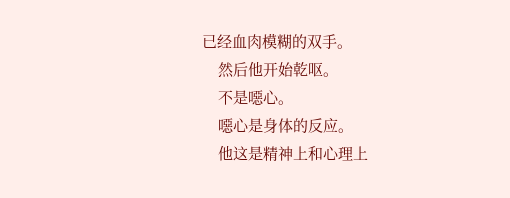已经血肉模糊的双手。
    然后他开始乾呕。
    不是噁心。
    噁心是身体的反应。
    他这是精神上和心理上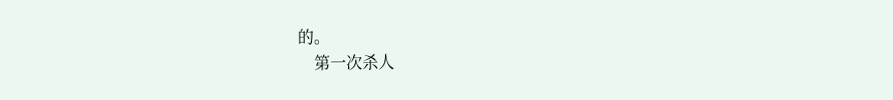的。
    第一次杀人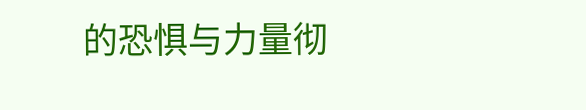的恐惧与力量彻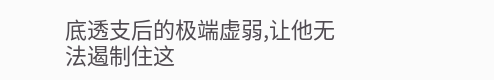底透支后的极端虚弱,让他无法遏制住这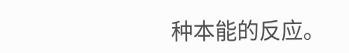种本能的反应。